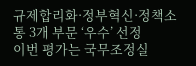규제합리화·정부혁신·정책소통 3개 부문 ‘우수’ 선정
이번 평가는 국무조정실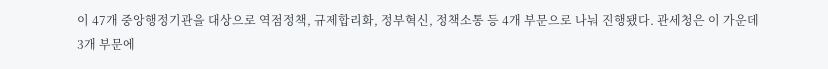이 47개 중앙행정기관을 대상으로 역점정책, 규제합리화, 정부혁신, 정책소통 등 4개 부문으로 나눠 진행됐다. 관세청은 이 가운데 3개 부문에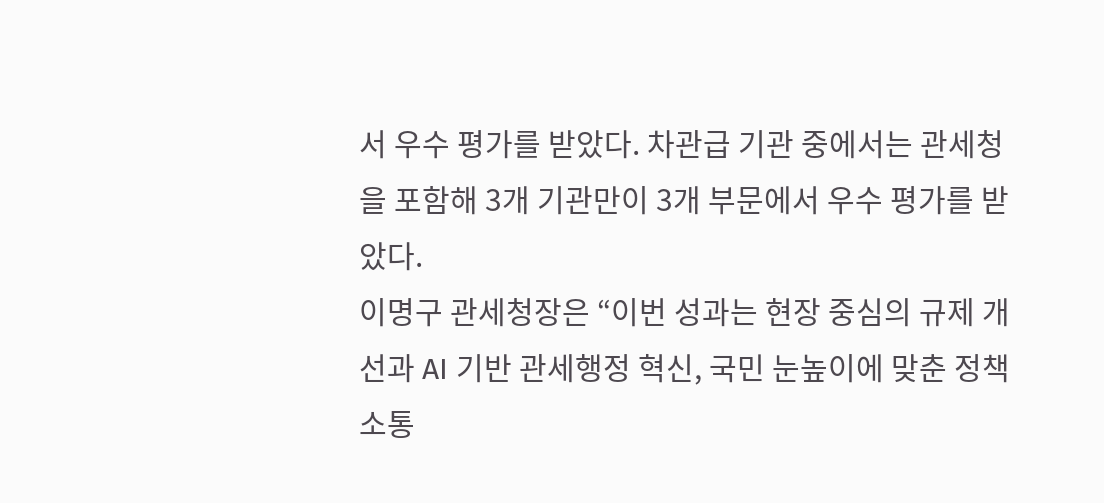서 우수 평가를 받았다. 차관급 기관 중에서는 관세청을 포함해 3개 기관만이 3개 부문에서 우수 평가를 받았다.
이명구 관세청장은 “이번 성과는 현장 중심의 규제 개선과 AI 기반 관세행정 혁신, 국민 눈높이에 맞춘 정책소통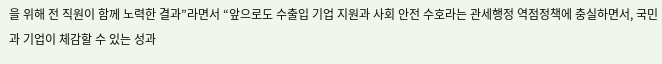을 위해 전 직원이 함께 노력한 결과”라면서 “앞으로도 수출입 기업 지원과 사회 안전 수호라는 관세행정 역점정책에 충실하면서, 국민과 기업이 체감할 수 있는 성과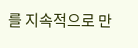를 지속적으로 만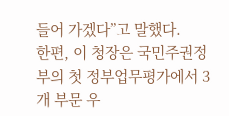들어 가겠다”고 말했다.
한편, 이 청장은 국민주권정부의 첫 정부업무평가에서 3개 부문 우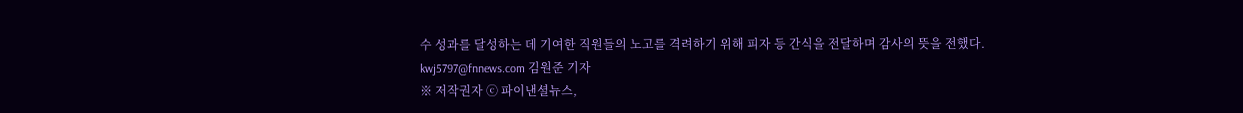수 성과를 달성하는 데 기여한 직원들의 노고를 격려하기 위해 피자 등 간식을 전달하며 감사의 뜻을 전했다.
kwj5797@fnnews.com 김원준 기자
※ 저작권자 ⓒ 파이낸셜뉴스,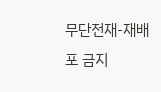무단전재-재배포 금지